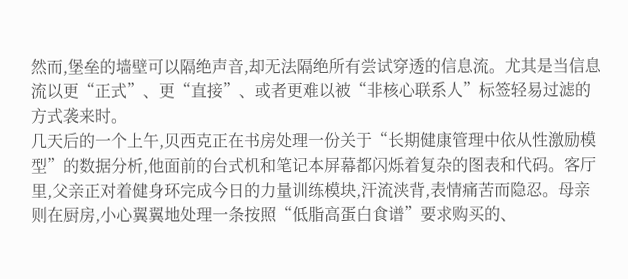然而,堡垒的墙壁可以隔绝声音,却无法隔绝所有尝试穿透的信息流。尤其是当信息流以更“正式”、更“直接”、或者更难以被“非核心联系人”标签轻易过滤的方式袭来时。
几天后的一个上午,贝西克正在书房处理一份关于“长期健康管理中依从性激励模型”的数据分析,他面前的台式机和笔记本屏幕都闪烁着复杂的图表和代码。客厅里,父亲正对着健身环完成今日的力量训练模块,汗流浃背,表情痛苦而隐忍。母亲则在厨房,小心翼翼地处理一条按照“低脂高蛋白食谱”要求购买的、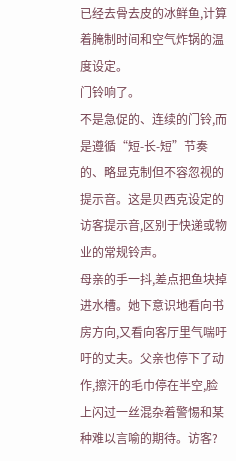已经去骨去皮的冰鲜鱼,计算着腌制时间和空气炸锅的温度设定。
门铃响了。
不是急促的、连续的门铃,而是遵循“短-长-短”节奏的、略显克制但不容忽视的提示音。这是贝西克设定的访客提示音,区别于快递或物业的常规铃声。
母亲的手一抖,差点把鱼块掉进水槽。她下意识地看向书房方向,又看向客厅里气喘吁吁的丈夫。父亲也停下了动作,擦汗的毛巾停在半空,脸上闪过一丝混杂着警惕和某种难以言喻的期待。访客?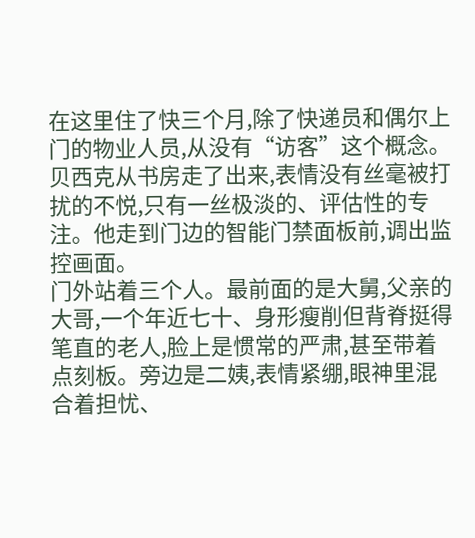在这里住了快三个月,除了快递员和偶尔上门的物业人员,从没有“访客”这个概念。
贝西克从书房走了出来,表情没有丝毫被打扰的不悦,只有一丝极淡的、评估性的专注。他走到门边的智能门禁面板前,调出监控画面。
门外站着三个人。最前面的是大舅,父亲的大哥,一个年近七十、身形瘦削但背脊挺得笔直的老人,脸上是惯常的严肃,甚至带着点刻板。旁边是二姨,表情紧绷,眼神里混合着担忧、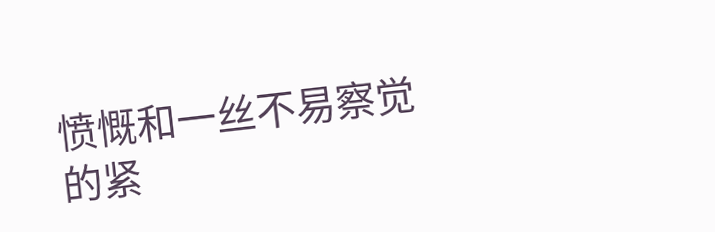愤慨和一丝不易察觉的紧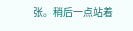张。稍后一点站着